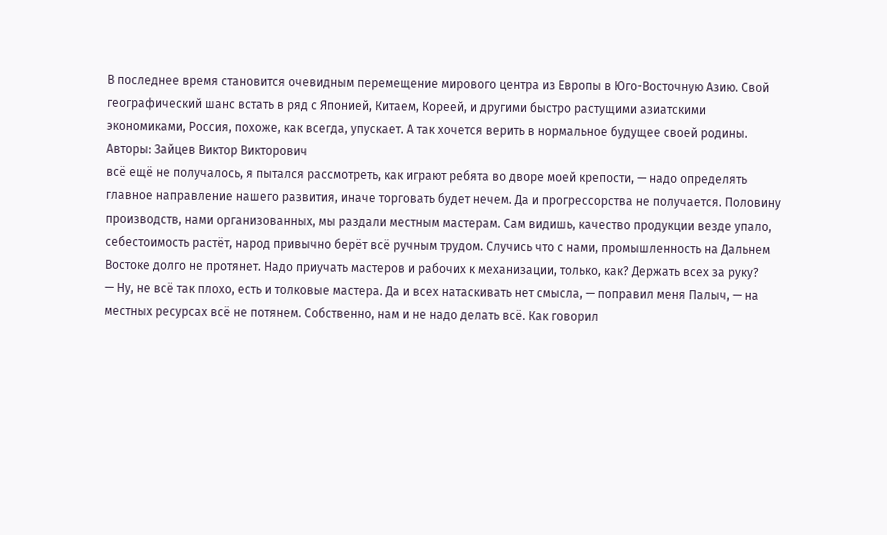В последнее время становится очевидным перемещение мирового центра из Европы в Юго-Восточную Азию. Свой географический шанс встать в ряд с Японией, Китаем, Кореей, и другими быстро растущими азиатскими экономиками, Россия, похоже, как всегда, упускает. А так хочется верить в нормальное будущее своей родины.
Авторы: Зайцев Виктор Викторович
всё ещё не получалось, я пытался рассмотреть, как играют ребята во дворе моей крепости, — надо определять главное направление нашего развития, иначе торговать будет нечем. Да и прогрессорства не получается. Половину производств, нами организованных, мы раздали местным мастерам. Сам видишь, качество продукции везде упало, себестоимость растёт, народ привычно берёт всё ручным трудом. Случись что с нами, промышленность на Дальнем Востоке долго не протянет. Надо приучать мастеров и рабочих к механизации, только, как? Держать всех за руку?
— Ну, не всё так плохо, есть и толковые мастера. Да и всех натаскивать нет смысла, — поправил меня Палыч, — на местных ресурсах всё не потянем. Собственно, нам и не надо делать всё. Как говорил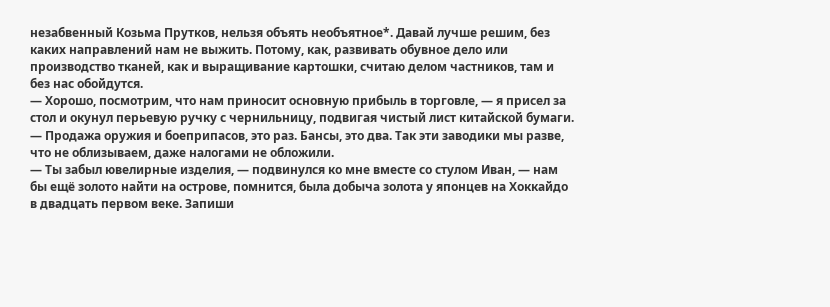незабвенный Козьма Прутков, нельзя объять необъятное*. Давай лучше решим, без каких направлений нам не выжить. Потому, как, развивать обувное дело или производство тканей, как и выращивание картошки, считаю делом частников, там и без нас обойдутся.
— Хорошо, посмотрим, что нам приносит основную прибыль в торговле, — я присел за стол и окунул перьевую ручку с чернильницу, подвигая чистый лист китайской бумаги. — Продажа оружия и боеприпасов, это раз. Бансы, это два. Так эти заводики мы разве, что не облизываем, даже налогами не обложили.
— Ты забыл ювелирные изделия, — подвинулся ко мне вместе со стулом Иван, — нам бы ещё золото найти на острове, помнится, была добыча золота у японцев на Хоккайдо в двадцать первом веке. Запиши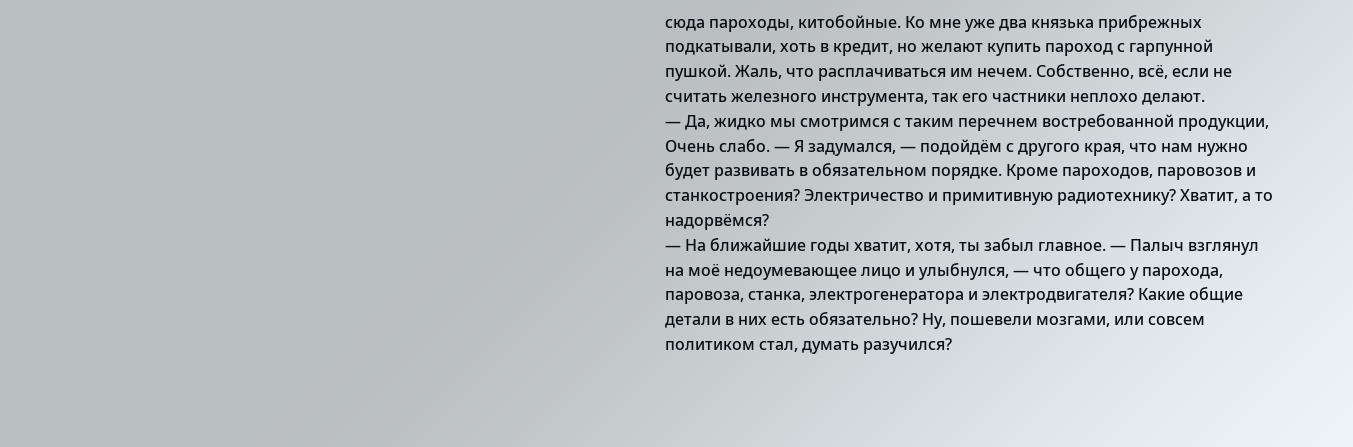сюда пароходы, китобойные. Ко мне уже два князька прибрежных подкатывали, хоть в кредит, но желают купить пароход с гарпунной пушкой. Жаль, что расплачиваться им нечем. Собственно, всё, если не считать железного инструмента, так его частники неплохо делают.
— Да, жидко мы смотримся с таким перечнем востребованной продукции, Очень слабо. — Я задумался, — подойдём с другого края, что нам нужно будет развивать в обязательном порядке. Кроме пароходов, паровозов и станкостроения? Электричество и примитивную радиотехнику? Хватит, а то надорвёмся?
— На ближайшие годы хватит, хотя, ты забыл главное. — Палыч взглянул на моё недоумевающее лицо и улыбнулся, — что общего у парохода, паровоза, станка, электрогенератора и электродвигателя? Какие общие детали в них есть обязательно? Ну, пошевели мозгами, или совсем политиком стал, думать разучился?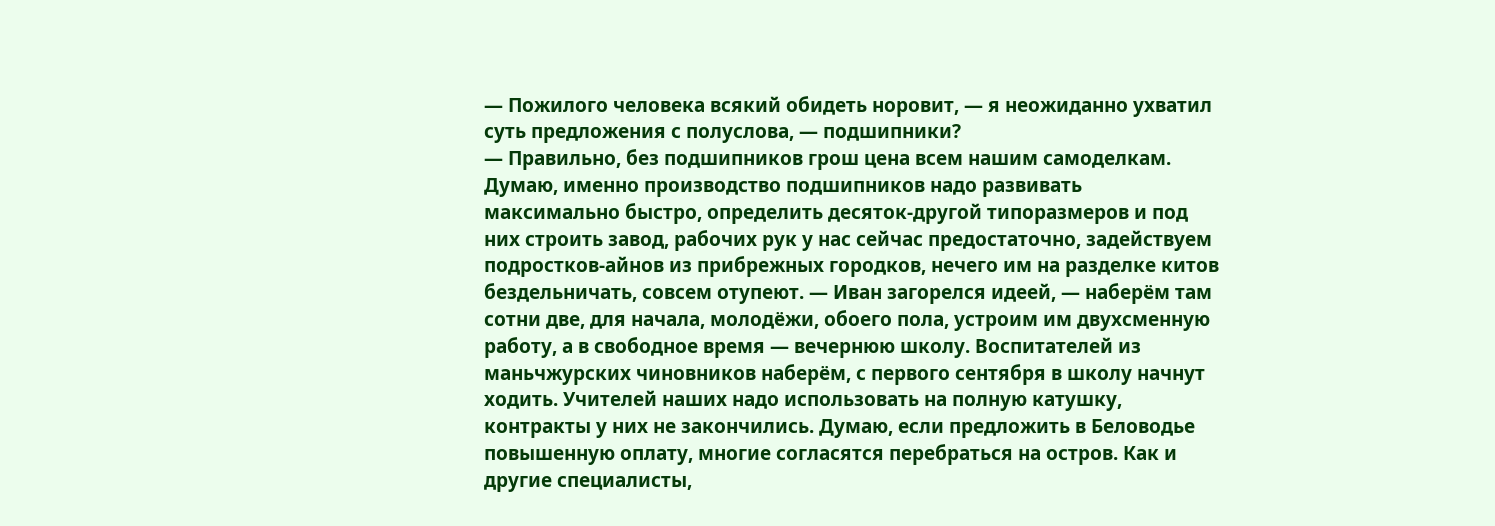— Пожилого человека всякий обидеть норовит, — я неожиданно ухватил суть предложения с полуслова, — подшипники?
— Правильно, без подшипников грош цена всем нашим самоделкам. Думаю, именно производство подшипников надо развивать максимально быстро, определить десяток-другой типоразмеров и под них строить завод, рабочих рук у нас сейчас предостаточно, задействуем подростков-айнов из прибрежных городков, нечего им на разделке китов бездельничать, совсем отупеют. — Иван загорелся идеей, — наберём там сотни две, для начала, молодёжи, обоего пола, устроим им двухсменную работу, а в свободное время — вечернюю школу. Воспитателей из маньчжурских чиновников наберём, с первого сентября в школу начнут ходить. Учителей наших надо использовать на полную катушку, контракты у них не закончились. Думаю, если предложить в Беловодье повышенную оплату, многие согласятся перебраться на остров. Как и другие специалисты,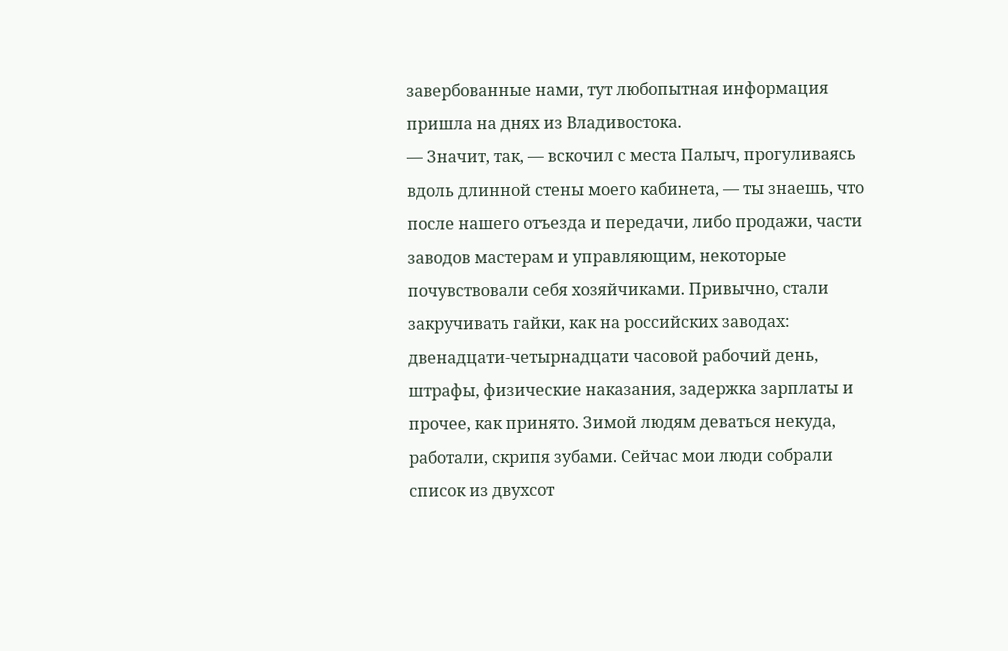завербованные нами, тут любопытная информация пришла на днях из Владивостока.
— Значит, так, — вскочил с места Палыч, прогуливаясь вдоль длинной стены моего кабинета, — ты знаешь, что после нашего отъезда и передачи, либо продажи, части заводов мастерам и управляющим, некоторые почувствовали себя хозяйчиками. Привычно, стали закручивать гайки, как на российских заводах: двенадцати-четырнадцати часовой рабочий день, штрафы, физические наказания, задержка зарплаты и прочее, как принято. Зимой людям деваться некуда, работали, скрипя зубами. Сейчас мои люди собрали список из двухсот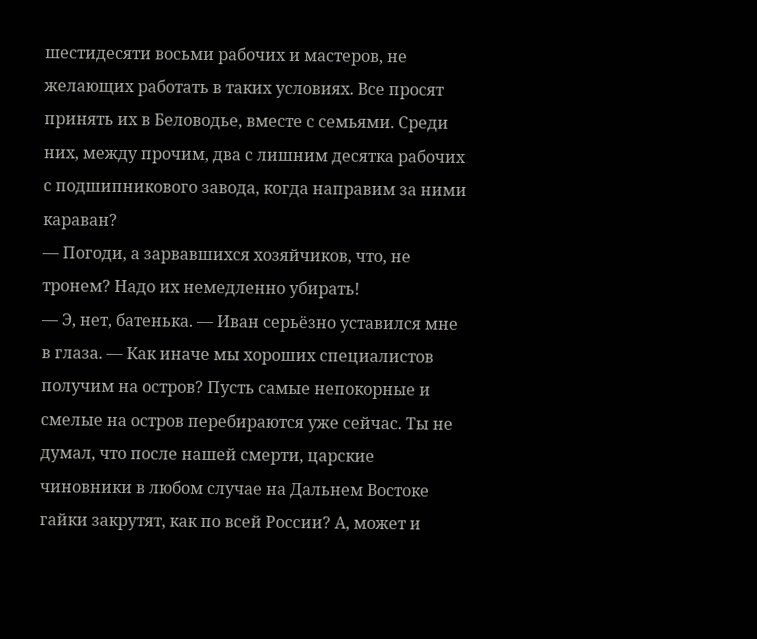шестидесяти восьми рабочих и мастеров, не желающих работать в таких условиях. Все просят принять их в Беловодье, вместе с семьями. Среди них, между прочим, два с лишним десятка рабочих с подшипникового завода, когда направим за ними караван?
— Погоди, а зарвавшихся хозяйчиков, что, не тронем? Надо их немедленно убирать!
— Э, нет, батенька. — Иван серьёзно уставился мне в глаза. — Как иначе мы хороших специалистов получим на остров? Пусть самые непокорные и смелые на остров перебираются уже сейчас. Ты не думал, что после нашей смерти, царские чиновники в любом случае на Дальнем Востоке гайки закрутят, как по всей России? А, может и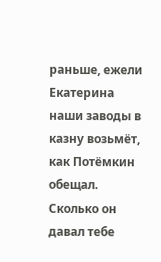раньше, ежели Екатерина наши заводы в казну возьмёт, как Потёмкин обещал. Сколько он давал тебе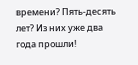времени? Пять-десять лет? Из них уже два года прошли!